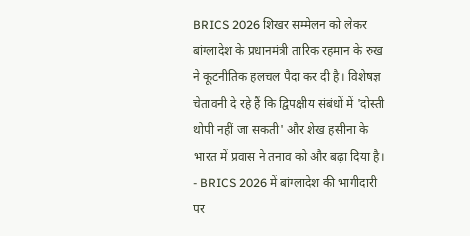BRICS 2026 शिखर सम्मेलन को लेकर बांग्लादेश के प्रधानमंत्री तारिक रहमान के रुख ने कूटनीतिक हलचल पैदा कर दी है। विशेषज्ञ चेतावनी दे रहे हैं कि द्विपक्षीय संबंधों में 'दोस्ती थोपी नहीं जा सकती' और शेख हसीना के भारत में प्रवास ने तनाव को और बढ़ा दिया है।
- BRICS 2026 में बांग्लादेश की भागीदारी पर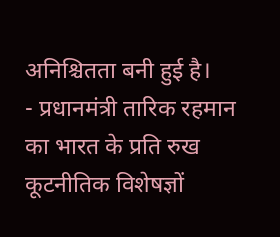अनिश्चितता बनी हुई है।
- प्रधानमंत्री तारिक रहमान का भारत के प्रति रुख कूटनीतिक विशेषज्ञों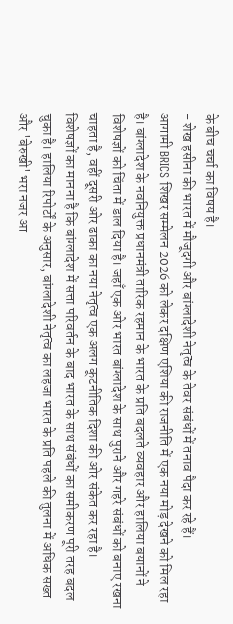के बीच चर्चा का विषय है।
- शेख हसीना की भारत में मौजूदगी और बांग्लादेशी नेतृत्व के तेवर संबंधों में तनाव पैदा कर रहे हैं।
आगामी BRICS शिखर सम्मेलन 2026 को लेकर दक्षिण एशिया की राजनीति में एक नया मोड़ देखने को मिल रहा है। बांग्लादेश के नवनियुक्त प्रधानमंत्री तारिक रहमान के भारत के प्रति बदलते व्यवहार और हालिया बयानों ने विशेषज्ञों को चिंता में डाल दिया है। जहाँ एक ओर भारत बांग्लादेश के साथ पुराने और गहरे संबंधों को बनाए रखना चाहता है, वहीं दूसरी ओर ढाका का नया नेतृत्व एक अलग कूटनीतिक दिशा की ओर संकेत कर रहा है।
विशेषज्ञों का मानना है कि बांग्लादेश में सत्ता परिवर्तन के बाद भारत के साथ संबंधों का समीकरण पूरी तरह बदल चुका है। हालिया रिपोर्टों के अनुसार, बांग्लादेशी नेतृत्व का लहजा भारत के प्रति पहले की तुलना में अधिक सख्त और 'बेरुखी' भरा नजर आ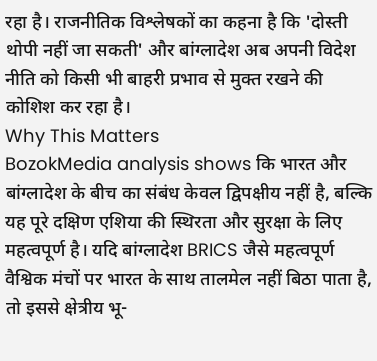रहा है। राजनीतिक विश्लेषकों का कहना है कि 'दोस्ती थोपी नहीं जा सकती' और बांग्लादेश अब अपनी विदेश नीति को किसी भी बाहरी प्रभाव से मुक्त रखने की कोशिश कर रहा है।
Why This Matters
BozokMedia analysis shows कि भारत और बांग्लादेश के बीच का संबंध केवल द्विपक्षीय नहीं है, बल्कि यह पूरे दक्षिण एशिया की स्थिरता और सुरक्षा के लिए महत्वपूर्ण है। यदि बांग्लादेश BRICS जैसे महत्वपूर्ण वैश्विक मंचों पर भारत के साथ तालमेल नहीं बिठा पाता है, तो इससे क्षेत्रीय भू-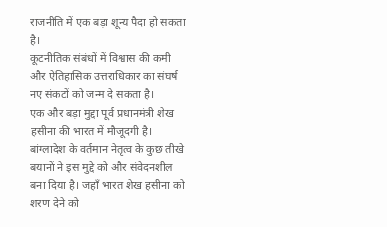राजनीति में एक बड़ा शून्य पैदा हो सकता है।
कूटनीतिक संबंधों में विश्वास की कमी और ऐतिहासिक उत्तराधिकार का संघर्ष नए संकटों को जन्म दे सकता है।
एक और बड़ा मुद्दा पूर्व प्रधानमंत्री शेख हसीना की भारत में मौजूदगी है। बांग्लादेश के वर्तमान नेतृत्व के कुछ तीखे बयानों ने इस मुद्दे को और संवेदनशील बना दिया है। जहाँ भारत शेख हसीना को शरण देने को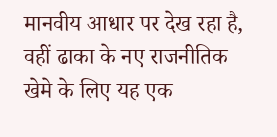मानवीय आधार पर देख रहा है, वहीं ढाका के नए राजनीतिक खेमे के लिए यह एक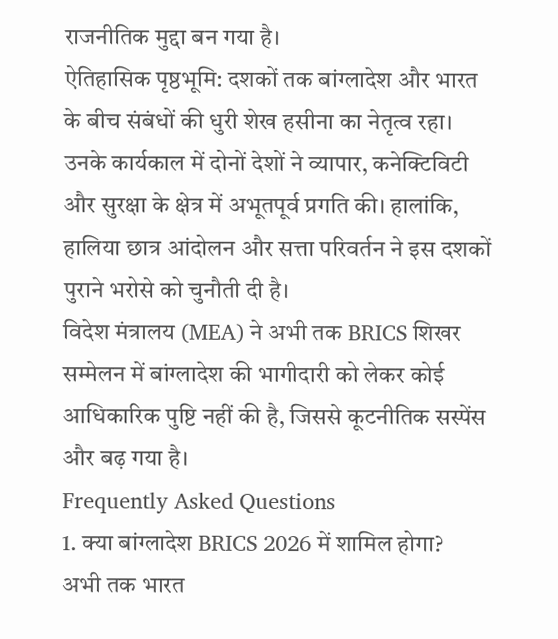राजनीतिक मुद्दा बन गया है।
ऐतिहासिक पृष्ठभूमि: दशकों तक बांग्लादेश और भारत के बीच संबंधों की धुरी शेख हसीना का नेतृत्व रहा। उनके कार्यकाल में दोनों देशों ने व्यापार, कनेक्टिविटी और सुरक्षा के क्षेत्र में अभूतपूर्व प्रगति की। हालांकि, हालिया छात्र आंदोलन और सत्ता परिवर्तन ने इस दशकों पुराने भरोसे को चुनौती दी है।
विदेश मंत्रालय (MEA) ने अभी तक BRICS शिखर सम्मेलन में बांग्लादेश की भागीदारी को लेकर कोई आधिकारिक पुष्टि नहीं की है, जिससे कूटनीतिक सस्पेंस और बढ़ गया है।
Frequently Asked Questions
1. क्या बांग्लादेश BRICS 2026 में शामिल होगा?
अभी तक भारत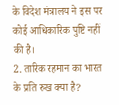के विदेश मंत्रालय ने इस पर कोई आधिकारिक पुष्टि नहीं की है।
2. तारिक रहमान का भारत के प्रति रुख क्या है?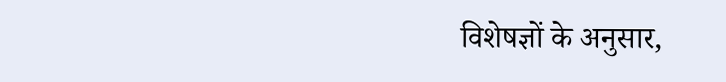विशेषज्ञों के अनुसार,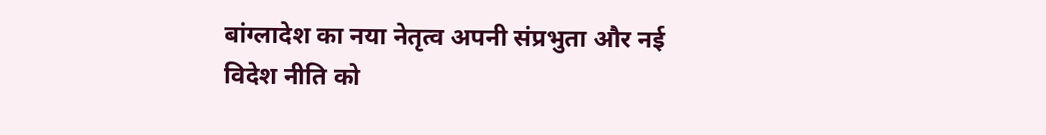बांग्लादेश का नया नेतृत्व अपनी संप्रभुता और नई विदेश नीति को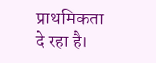प्राथमिकता दे रहा है।